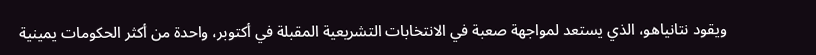ويقود نتانياهو، الذي يستعد لمواجهة صعبة في الانتخابات التشريعية المقبلة في أكتوبر، واحدة من أكثر الحكومات يمينية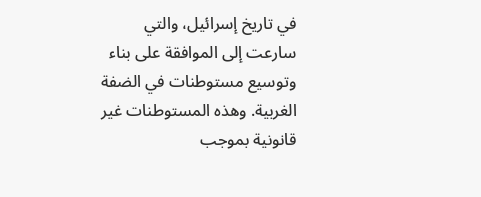في تاريخ إسرائيل، والتي سارعت إلى الموافقة على بناء وتوسيع مستوطنات في الضفة الغربية. وهذه المستوطنات غير قانونية بموجب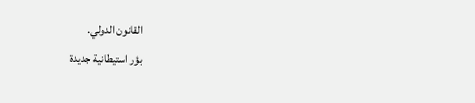القانون الدولي.
بؤر استيطانية جديدة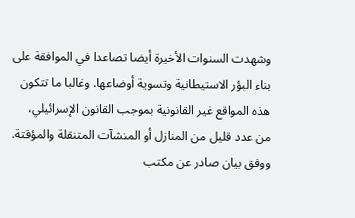وشهدت السنوات الأخيرة أيضا تصاعدا في الموافقة على بناء البؤر الاستيطانية وتسوية أوضاعها. وغالبا ما تتكون هذه المواقع غير القانونية بموجب القانون الإسرائيلي، من عدد قليل من المنازل أو المنشآت المتنقلة والمؤقتة.
ووفق بيان صادر عن مكتب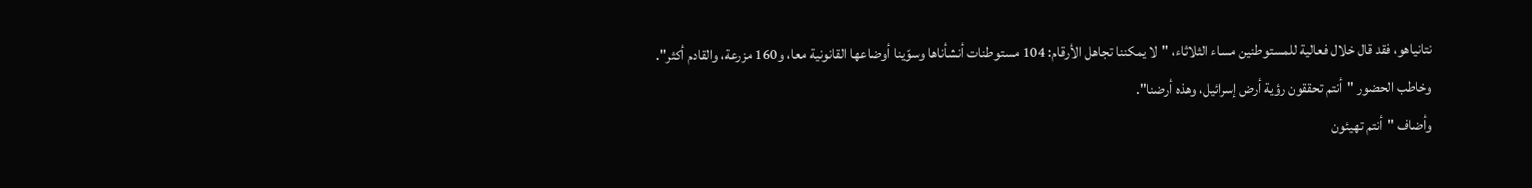نتانياهو، فقد قال خلال فعالية للمستوطنين مساء الثلاثاء، "لا يمكننا تجاهل الأرقام: 104 مستوطنات أنشأناها وسوّينا أوضاعها القانونية معا، و160 مزرعة، والقادم أكثر".
وخاطب الحضور "أنتم تحققون رؤية أرض إسرائيل، وهذه أرضنا".
وأضاف "أنتم تهيئون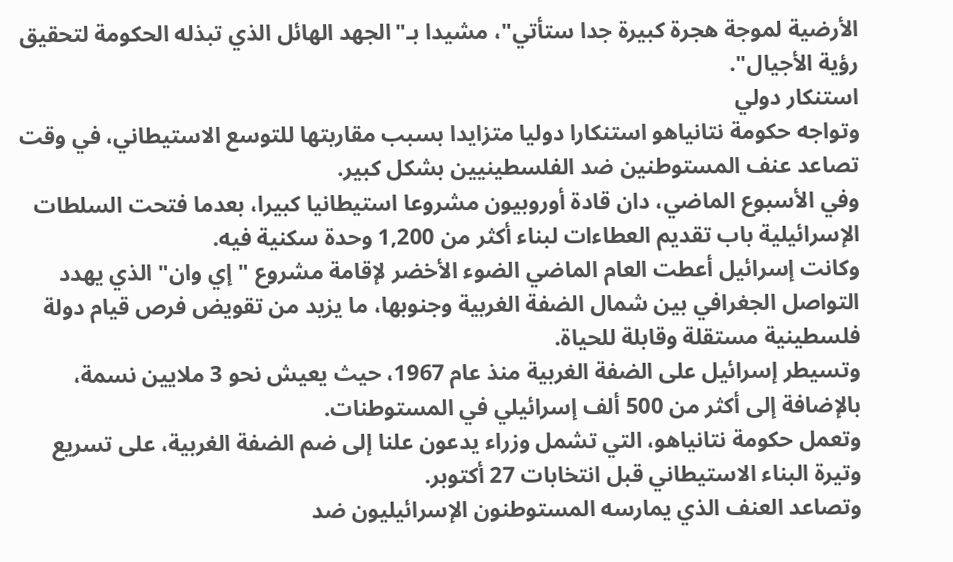الأرضية لموجة هجرة كبيرة جدا ستأتي"، مشيدا بـ"الجهد الهائل الذي تبذله الحكومة لتحقيق رؤية الأجيال".
استنكار دولي
وتواجه حكومة نتانياهو استنكارا دوليا متزايدا بسبب مقاربتها للتوسع الاستيطاني، في وقت تصاعد عنف المستوطنين ضد الفلسطينيين بشكل كبير.
وفي الأسبوع الماضي، دان قادة أوروبيون مشروعا استيطانيا كبيرا، بعدما فتحت السلطات الإسرائيلية باب تقديم العطاءات لبناء أكثر من 1,200 وحدة سكنية فيه.
وكانت إسرائيل أعطت العام الماضي الضوء الأخضر لإقامة مشروع "إي وان" الذي يهدد التواصل الجغرافي بين شمال الضفة الغربية وجنوبها، ما يزيد من تقويض فرص قيام دولة فلسطينية مستقلة وقابلة للحياة.
وتسيطر إسرائيل على الضفة الغربية منذ عام 1967، حيث يعيش نحو 3 ملايين نسمة، بالإضافة إلى أكثر من 500 ألف إسرائيلي في المستوطنات.
وتعمل حكومة نتانياهو، التي تشمل وزراء يدعون علنا إلى ضم الضفة الغربية، على تسريع وتيرة البناء الاستيطاني قبل انتخابات 27 أكتوبر.
وتصاعد العنف الذي يمارسه المستوطنون الإسرائيليون ضد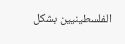الفلسطينيين بشكل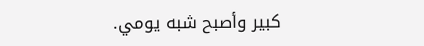كبير وأصبح شبه يومي.